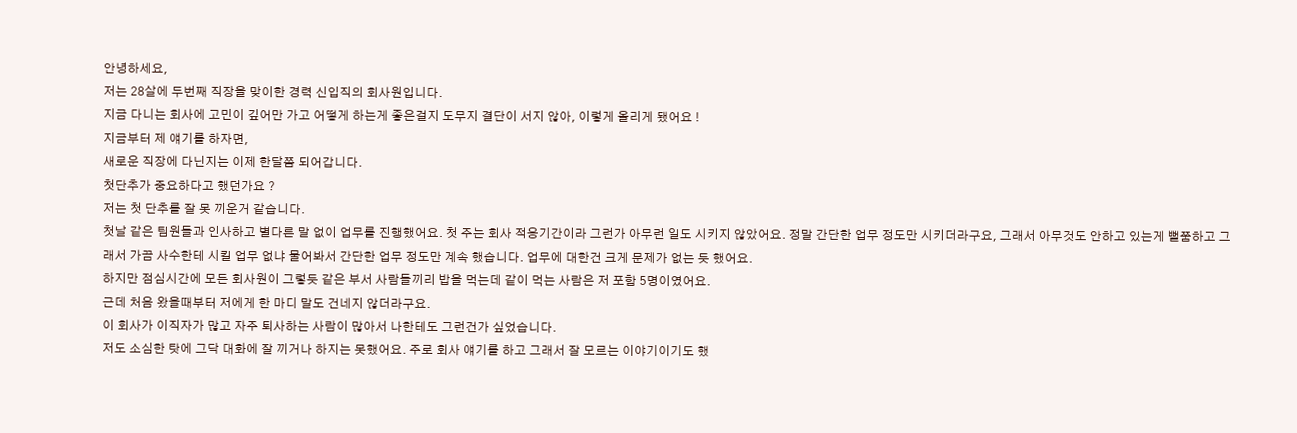안녕하세요,
저는 28살에 두번째 직장을 맞이한 경력 신입직의 회사원입니다.
지금 다니는 회사에 고민이 깊어만 가고 어떻게 하는게 좋은걸지 도무지 결단이 서지 않아, 이렇게 올리게 됐어요 !
지금부터 제 얘기를 하자면,
새로운 직장에 다닌지는 이제 한달쯤 되어갑니다.
첫단추가 중요하다고 했던가요 ?
저는 첫 단추를 잘 못 끼운거 같습니다.
첫날 같은 팀원들과 인사하고 별다른 말 없이 업무를 진행했어요. 첫 주는 회사 적응기간이라 그런가 아무런 일도 시키지 않았어요. 정말 간단한 업무 정도만 시키더라구요, 그래서 아무것도 안하고 있는게 뻘쭘하고 그래서 가끔 사수한테 시킬 업무 없냐 물어봐서 간단한 업무 정도만 계속 했습니다. 업무에 대한건 크게 문제가 없는 듯 했어요.
하지만 점심시간에 모든 회사원이 그렇듯 같은 부서 사람들끼리 밥을 먹는데 같이 먹는 사람은 저 포함 5명이였어요.
근데 처음 왔을때부터 저에게 한 마디 말도 건네지 않더라구요.
이 회사가 이직자가 많고 자주 퇴사하는 사람이 많아서 나한테도 그런건가 싶었습니다.
저도 소심한 탓에 그닥 대화에 잘 끼거나 하지는 못했어요. 주로 회사 얘기를 하고 그래서 잘 모르는 이야기이기도 했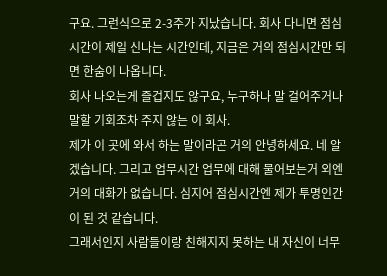구요. 그런식으로 2-3주가 지났습니다. 회사 다니면 점심시간이 제일 신나는 시간인데, 지금은 거의 점심시간만 되면 한숨이 나옵니다.
회사 나오는게 즐겁지도 않구요, 누구하나 말 걸어주거나
말할 기회조차 주지 않는 이 회사.
제가 이 곳에 와서 하는 말이라곤 거의 안녕하세요. 네 알겠습니다. 그리고 업무시간 업무에 대해 물어보는거 외엔 거의 대화가 없습니다. 심지어 점심시간엔 제가 투명인간이 된 것 같습니다.
그래서인지 사람들이랑 친해지지 못하는 내 자신이 너무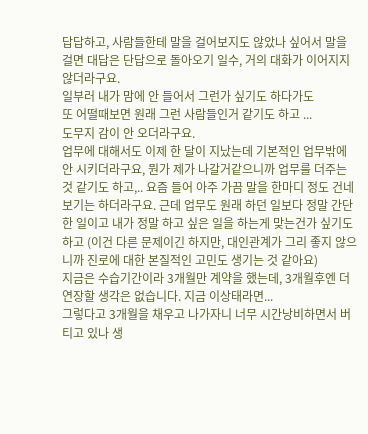답답하고, 사람들한테 말을 걸어보지도 않았나 싶어서 말을 걸면 대답은 단답으로 돌아오기 일수, 거의 대화가 이어지지 않더라구요.
일부러 내가 맘에 안 들어서 그런가 싶기도 하다가도
또 어떨때보면 원래 그런 사람들인거 같기도 하고 ...
도무지 감이 안 오더라구요.
업무에 대해서도 이제 한 달이 지났는데 기본적인 업무밖에 안 시키더라구요, 뭔가 제가 나갈거같으니까 업무를 더주는 것 같기도 하고,.. 요즘 들어 아주 가끔 말을 한마디 정도 건네보기는 하더라구요. 근데 업무도 원래 하던 일보다 정말 간단한 일이고 내가 정말 하고 싶은 일을 하는게 맞는건가 싶기도 하고 (이건 다른 문제이긴 하지만, 대인관계가 그리 좋지 않으니까 진로에 대한 본질적인 고민도 생기는 것 같아요)
지금은 수습기간이라 3개월만 계약을 했는데, 3개월후엔 더 연장할 생각은 없습니다. 지금 이상태라면...
그렇다고 3개월을 채우고 나가자니 너무 시간낭비하면서 버티고 있나 생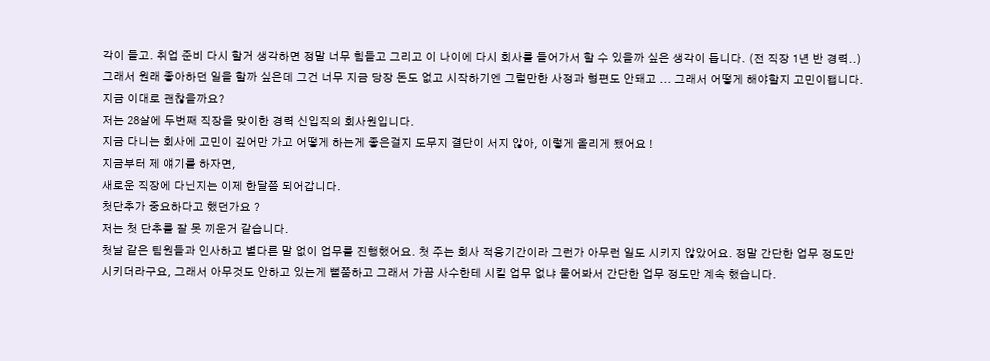각이 들고. 취업 준비 다시 할거 생각하면 정말 너무 힘들고 그리고 이 나이에 다시 회사를 들어가서 할 수 있을까 싶은 생각이 듭니다. (전 직장 1년 반 경력..)
그래서 원래 좋아하던 일을 할까 싶은데 그건 너무 지금 당장 돈도 없고 시작하기엔 그럴만한 사정과 형편도 안돼고 ... 그래서 어떻게 해야할지 고민이됍니다.
지금 이대로 괜찮을까요?
저는 28살에 두번째 직장을 맞이한 경력 신입직의 회사원입니다.
지금 다니는 회사에 고민이 깊어만 가고 어떻게 하는게 좋은걸지 도무지 결단이 서지 않아, 이렇게 올리게 됐어요 !
지금부터 제 얘기를 하자면,
새로운 직장에 다닌지는 이제 한달쯤 되어갑니다.
첫단추가 중요하다고 했던가요 ?
저는 첫 단추를 잘 못 끼운거 같습니다.
첫날 같은 팀원들과 인사하고 별다른 말 없이 업무를 진행했어요. 첫 주는 회사 적응기간이라 그런가 아무런 일도 시키지 않았어요. 정말 간단한 업무 정도만 시키더라구요, 그래서 아무것도 안하고 있는게 뻘쭘하고 그래서 가끔 사수한테 시킬 업무 없냐 물어봐서 간단한 업무 정도만 계속 했습니다.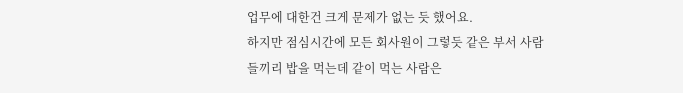업무에 대한건 크게 문제가 없는 듯 했어요.
하지만 점심시간에 모든 회사원이 그렇듯 같은 부서 사람들끼리 밥을 먹는데 같이 먹는 사람은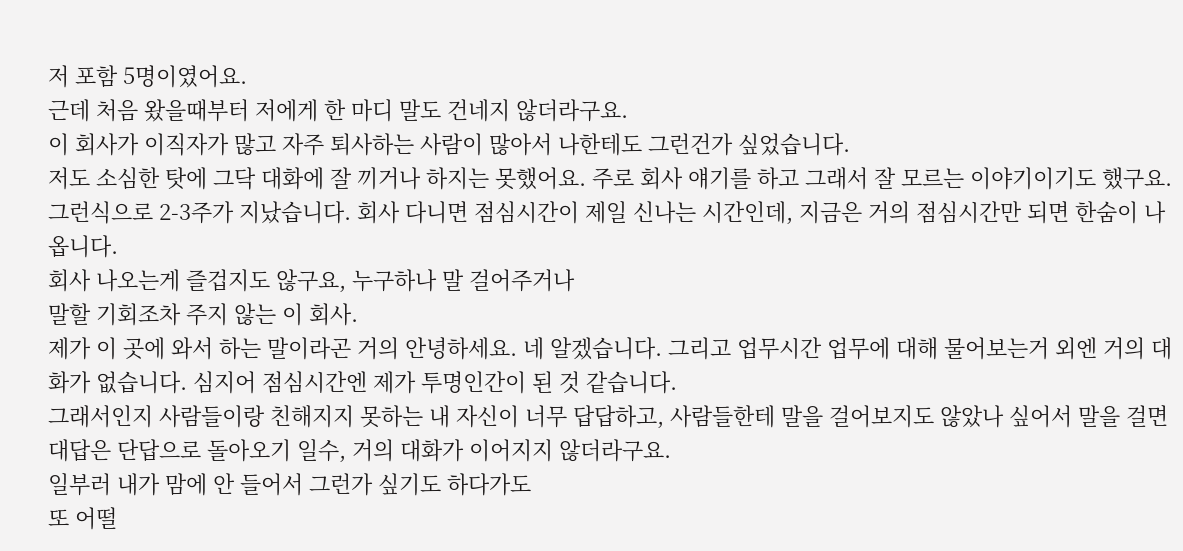저 포함 5명이였어요.
근데 처음 왔을때부터 저에게 한 마디 말도 건네지 않더라구요.
이 회사가 이직자가 많고 자주 퇴사하는 사람이 많아서 나한테도 그런건가 싶었습니다.
저도 소심한 탓에 그닥 대화에 잘 끼거나 하지는 못했어요. 주로 회사 얘기를 하고 그래서 잘 모르는 이야기이기도 했구요. 그런식으로 2-3주가 지났습니다. 회사 다니면 점심시간이 제일 신나는 시간인데, 지금은 거의 점심시간만 되면 한숨이 나옵니다.
회사 나오는게 즐겁지도 않구요, 누구하나 말 걸어주거나
말할 기회조차 주지 않는 이 회사.
제가 이 곳에 와서 하는 말이라곤 거의 안녕하세요. 네 알겠습니다. 그리고 업무시간 업무에 대해 물어보는거 외엔 거의 대화가 없습니다. 심지어 점심시간엔 제가 투명인간이 된 것 같습니다.
그래서인지 사람들이랑 친해지지 못하는 내 자신이 너무 답답하고, 사람들한테 말을 걸어보지도 않았나 싶어서 말을 걸면 대답은 단답으로 돌아오기 일수, 거의 대화가 이어지지 않더라구요.
일부러 내가 맘에 안 들어서 그런가 싶기도 하다가도
또 어떨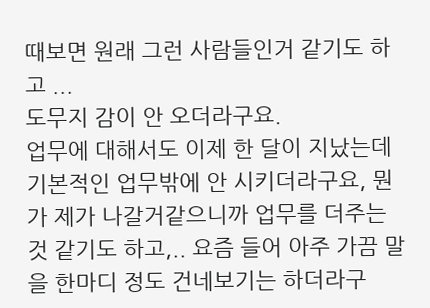때보면 원래 그런 사람들인거 같기도 하고 ...
도무지 감이 안 오더라구요.
업무에 대해서도 이제 한 달이 지났는데 기본적인 업무밖에 안 시키더라구요, 뭔가 제가 나갈거같으니까 업무를 더주는 것 같기도 하고,.. 요즘 들어 아주 가끔 말을 한마디 정도 건네보기는 하더라구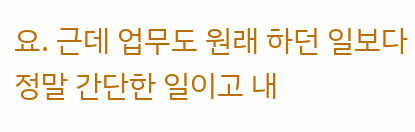요. 근데 업무도 원래 하던 일보다 정말 간단한 일이고 내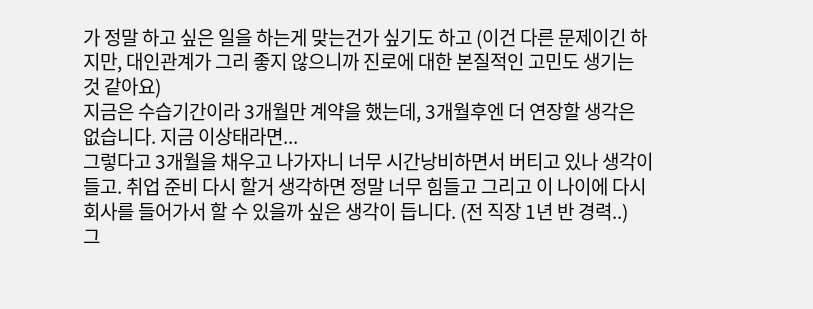가 정말 하고 싶은 일을 하는게 맞는건가 싶기도 하고 (이건 다른 문제이긴 하지만, 대인관계가 그리 좋지 않으니까 진로에 대한 본질적인 고민도 생기는 것 같아요)
지금은 수습기간이라 3개월만 계약을 했는데, 3개월후엔 더 연장할 생각은 없습니다. 지금 이상태라면...
그렇다고 3개월을 채우고 나가자니 너무 시간낭비하면서 버티고 있나 생각이 들고. 취업 준비 다시 할거 생각하면 정말 너무 힘들고 그리고 이 나이에 다시 회사를 들어가서 할 수 있을까 싶은 생각이 듭니다. (전 직장 1년 반 경력..)
그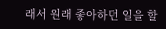래서 원래 좋아하던 일을 할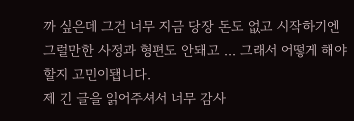까 싶은데 그건 너무 지금 당장 돈도 없고 시작하기엔 그럴만한 사정과 형편도 안돼고 ... 그래서 어떻게 해야할지 고민이됍니다.
제 긴 글을 읽어주셔서 너무 감사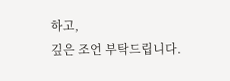하고,
깊은 조언 부탁드립니다.